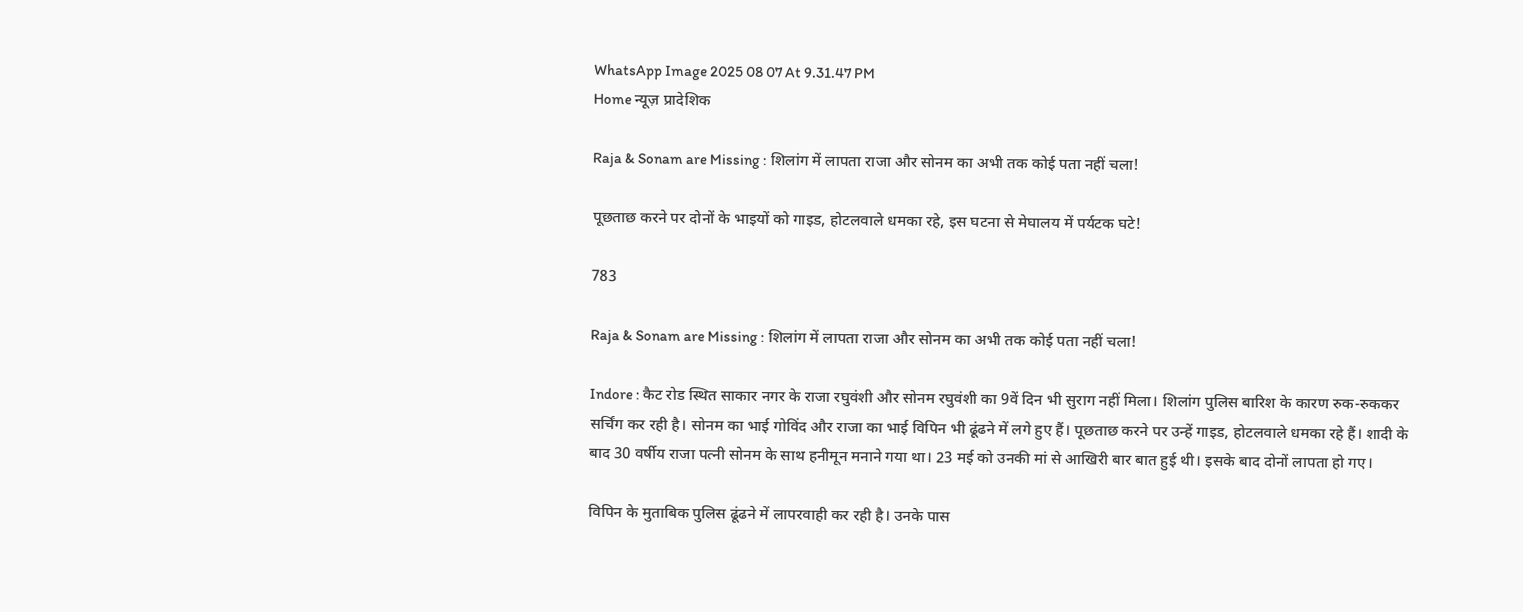WhatsApp Image 2025 08 07 At 9.31.47 PM
Home न्यूज़ प्रादेशिक

Raja & Sonam are Missing : शिलांग में लापता राजा और सोनम का अभी तक कोई पता नहीं चला!

पूछताछ करने पर दोनों के भाइयों को गाइड, होटलवाले धमका रहे, इस घटना से मेघालय में पर्यटक घटे!

783

Raja & Sonam are Missing : शिलांग में लापता राजा और सोनम का अभी तक कोई पता नहीं चला!

Indore : कैट रोड स्थित साकार नगर के राजा रघुवंशी और सोनम रघुवंशी का 9वें दिन भी सुराग नहीं मिला। शिलांग पुलिस बारिश के कारण रुक-रुककर सर्चिंग कर रही है। सोनम का भाई गोविंद और राजा का भाई विपिन भी ढूंढने में लगे हुए हैं। पूछताछ करने पर उन्हें गाइड, होटलवाले धमका रहे हैं। शादी के बाद 30 वर्षीय राजा पत्नी सोनम के साथ हनीमून मनाने गया था। 23 मई को उनकी मां से आखिरी बार बात हुई थी। इसके बाद दोनों लापता हो गए।

विपिन के मुताबिक पुलिस ढूंढने में लापरवाही कर रही है। उनके पास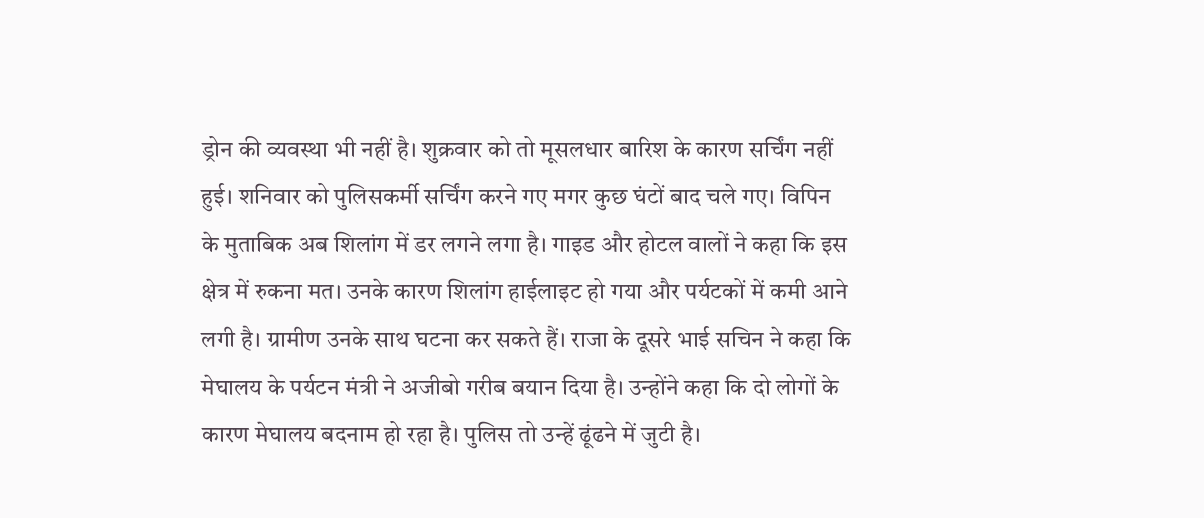ड्रोन की व्यवस्था भी नहीं है। शुक्रवार को तो मूसलधार बारिश के कारण सर्चिंग नहीं हुई। शनिवार को पुलिसकर्मी सर्चिंग करने गए मगर कुछ घंटों बाद चले गए। विपिन के मुताबिक अब शिलांग में डर लगने लगा है। गाइड और होटल वालों ने कहा कि इस क्षेत्र में रुकना मत। उनके कारण शिलांग हाईलाइट हो गया और पर्यटकों में कमी आने लगी है। ग्रामीण उनके साथ घटना कर सकते हैं। राजा के दूसरे भाई सचिन ने कहा कि मेघालय के पर्यटन मंत्री ने अजीबो गरीब बयान दिया है। उन्होंने कहा कि दो लोगों के कारण मेघालय बदनाम हो रहा है। पुलिस तो उन्हें ढूंढने में जुटी है।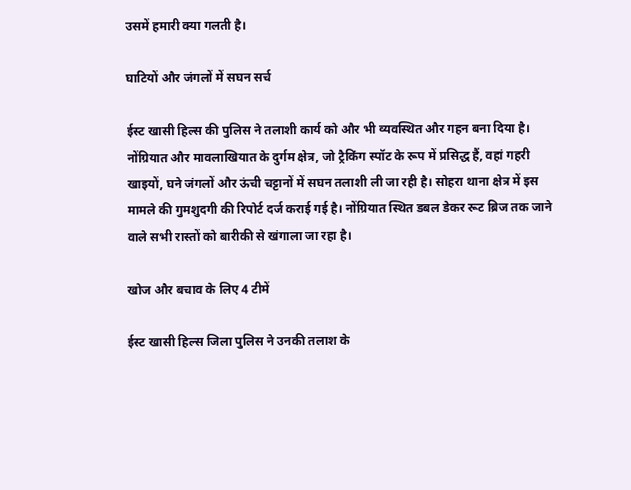उसमें हमारी क्या गलती है।

घाटियों और जंगलों में सघन सर्च

ईस्ट खासी हिल्स की पुलिस ने तलाशी कार्य को और भी व्यवस्थित और गहन बना दिया है। नोंग्रियात और मावलाखियात के दुर्गम क्षेत्र, जो ट्रैकिंग स्पॉट के रूप में प्रसिद्ध हैं, वहां गहरी खाइयों, घने जंगलों और ऊंची चट्टानों में सघन तलाशी ली जा रही है। सोहरा थाना क्षेत्र में इस मामले की गुमशुदगी की रिपोर्ट दर्ज कराई गई है। नोंग्रियात स्थित डबल डेकर रूट ब्रिज तक जाने वाले सभी रास्तों को बारीकी से खंगाला जा रहा है।

खोज और बचाव के लिए 4 टीमें

ईस्ट खासी हिल्स जिला पुलिस ने उनकी तलाश के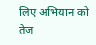लिए अभियान को तेज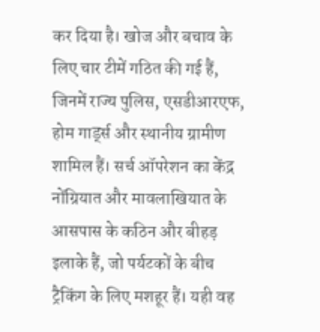कर दिया है। खोज और बचाव के लिए चार टीमें गठित की गई हैं, जिनमें राज्य पुलिस, एसडीआरएफ, होम गार्ड्स और स्थानीय ग्रामीण शामिल हैं। सर्च ऑपरेशन का केंद्र नोंग्रियात और मावलाखियात के आसपास के कठिन और बीहड़ इलाके हैं, जो पर्यटकों के बीच ट्रैकिंग के लिए मशहूर हैं। यही वह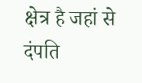क्षेत्र है जहां से दंपति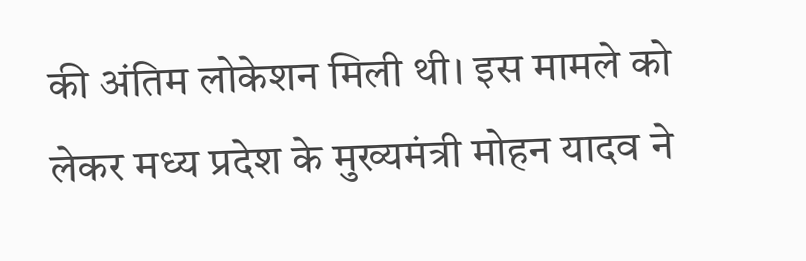की अंतिम लोकेशन मिली थी। इस मामले को लेकर मध्य प्रदेश के मुख्यमंत्री मोहन यादव ने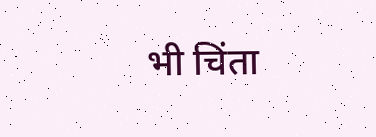भी चिंता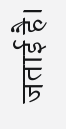जताई है।